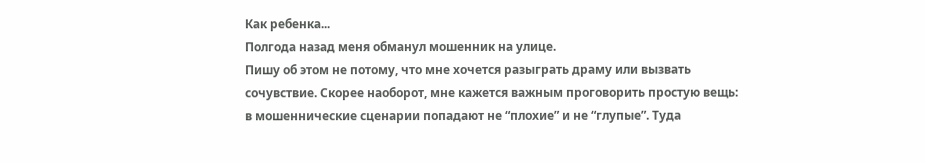Как ребенка...
Полгода назад меня обманул мошенник на улице.
Пишу об этом не потому, что мне хочется разыграть драму или вызвать сочувствие. Скорее наоборот, мне кажется важным проговорить простую вещь: в мошеннические сценарии попадают не “плохие” и не “глупые”. Туда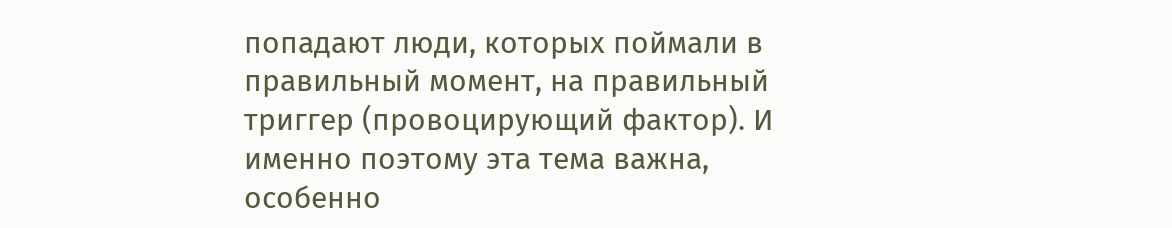попадают люди, которых поймали в правильный момент, на правильный триггер (провоцирующий фактор). И именно поэтому эта тема важна, особенно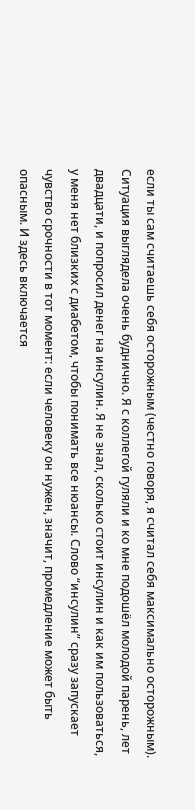если ты сам считаешь себя осторожным (честно говоря, я считал себя максимально осторожным).
Ситуация выглядела очень буднично. Я с коллегой гуляли и ко мне подошёл молодой парень, лет двадцати, и попросил денег на инсулин. Я не знал, сколько стоит инсулин и как им пользоваться, у меня нет близких с диабетом, чтобы понимать все нюансы. Слово “инсулин” сразу запускает чувство срочности в тот момент: если человеку он нужен, значит, промедление может быть опасным. И здесь включается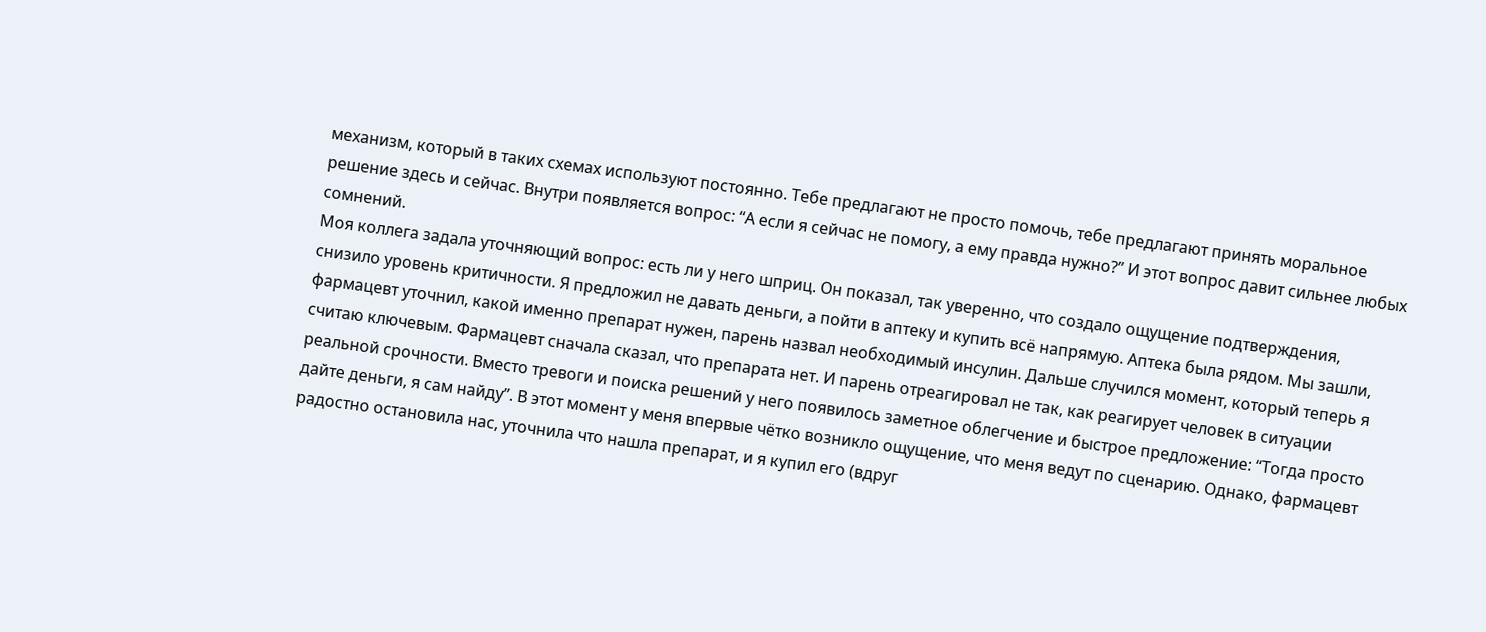механизм, который в таких схемах используют постоянно. Тебе предлагают не просто помочь, тебе предлагают принять моральное решение здесь и сейчас. Внутри появляется вопрос: “А если я сейчас не помогу, а ему правда нужно?” И этот вопрос давит сильнее любых сомнений.
Моя коллега задала уточняющий вопрос: есть ли у него шприц. Он показал, так уверенно, что создало ощущение подтверждения, снизило уровень критичности. Я предложил не давать деньги, а пойти в аптеку и купить всё напрямую. Аптека была рядом. Мы зашли, фармацевт уточнил, какой именно препарат нужен, парень назвал необходимый инсулин. Дальше случился момент, который теперь я считаю ключевым. Фармацевт сначала сказал, что препарата нет. И парень отреагировал не так, как реагирует человек в ситуации реальной срочности. Вместо тревоги и поиска решений у него появилось заметное облегчение и быстрое предложение: “Тогда просто дайте деньги, я сам найду”. В этот момент у меня впервые чётко возникло ощущение, что меня ведут по сценарию. Однако, фармацевт радостно остановила нас, уточнила что нашла препарат, и я купил его (вдруг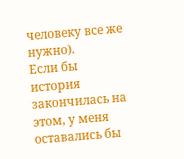человеку все же нужно).
Если бы история закончилась на этом, у меня оставались бы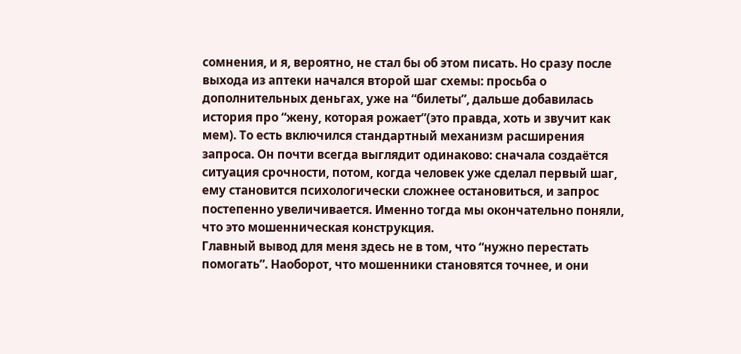сомнения, и я, вероятно, не стал бы об этом писать. Но сразу после выхода из аптеки начался второй шаг схемы: просьба о дополнительных деньгах, уже на “билеты”, дальше добавилась история про “жену, которая рожает”(это правда, хоть и звучит как мем). То есть включился стандартный механизм расширения запроса. Он почти всегда выглядит одинаково: сначала создаётся ситуация срочности, потом, когда человек уже сделал первый шаг, ему становится психологически сложнее остановиться, и запрос постепенно увеличивается. Именно тогда мы окончательно поняли, что это мошенническая конструкция.
Главный вывод для меня здесь не в том, что “нужно перестать помогать”. Наоборот, что мошенники становятся точнее, и они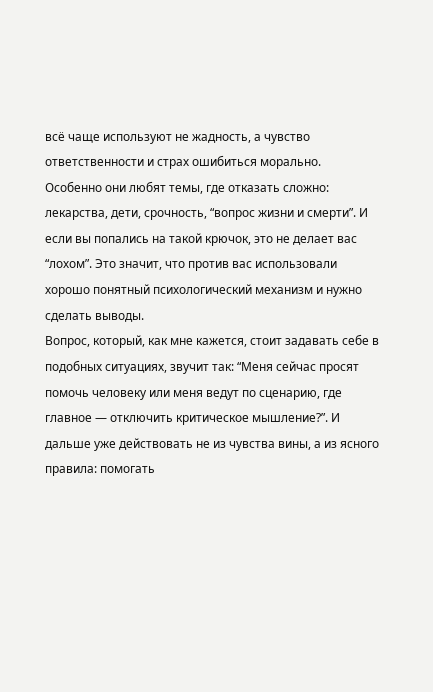всё чаще используют не жадность, а чувство ответственности и страх ошибиться морально. Особенно они любят темы, где отказать сложно: лекарства, дети, срочность, “вопрос жизни и смерти”. И если вы попались на такой крючок, это не делает вас “лохом”. Это значит, что против вас использовали хорошо понятный психологический механизм и нужно сделать выводы.
Вопрос, который, как мне кажется, стоит задавать себе в подобных ситуациях, звучит так: “Меня сейчас просят помочь человеку или меня ведут по сценарию, где главное — отключить критическое мышление?”. И дальше уже действовать не из чувства вины, а из ясного правила: помогать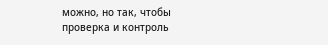можно, но так, чтобы проверка и контроль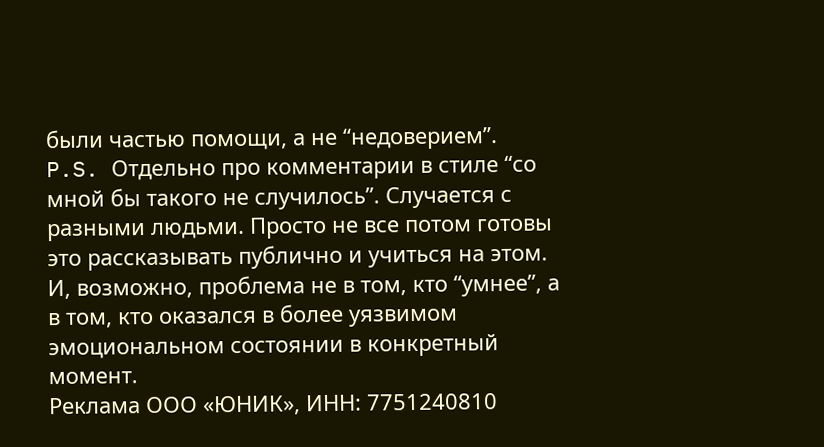были частью помощи, а не “недоверием”.
P.S. Отдельно про комментарии в стиле “со мной бы такого не случилось”. Случается с разными людьми. Просто не все потом готовы это рассказывать публично и учиться на этом. И, возможно, проблема не в том, кто “умнее”, а в том, кто оказался в более уязвимом эмоциональном состоянии в конкретный момент.
Реклама ООО «ЮНИК», ИНН: 7751240810